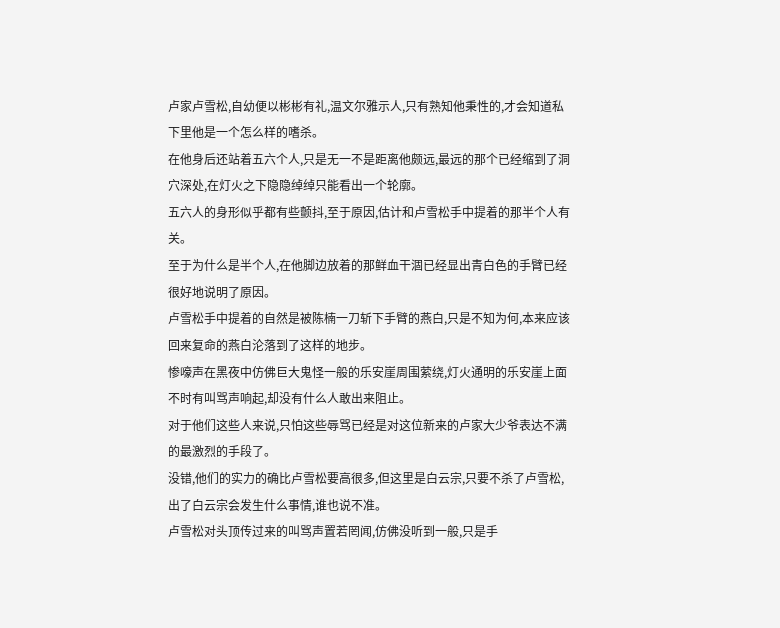卢家卢雪松,自幼便以彬彬有礼,温文尔雅示人,只有熟知他秉性的,才会知道私下里他是一个怎么样的嗜杀。
在他身后还站着五六个人,只是无一不是距离他颇远,最远的那个已经缩到了洞穴深处,在灯火之下隐隐绰绰只能看出一个轮廓。
五六人的身形似乎都有些颤抖,至于原因,估计和卢雪松手中提着的那半个人有关。
至于为什么是半个人,在他脚边放着的那鲜血干涸已经显出青白色的手臂已经很好地说明了原因。
卢雪松手中提着的自然是被陈楠一刀斩下手臂的燕白,只是不知为何,本来应该回来复命的燕白沦落到了这样的地步。
惨嚎声在黑夜中仿佛巨大鬼怪一般的乐安崖周围萦绕,灯火通明的乐安崖上面不时有叫骂声响起,却没有什么人敢出来阻止。
对于他们这些人来说,只怕这些辱骂已经是对这位新来的卢家大少爷表达不满的最激烈的手段了。
没错,他们的实力的确比卢雪松要高很多,但这里是白云宗,只要不杀了卢雪松,出了白云宗会发生什么事情,谁也说不准。
卢雪松对头顶传过来的叫骂声置若罔闻,仿佛没听到一般,只是手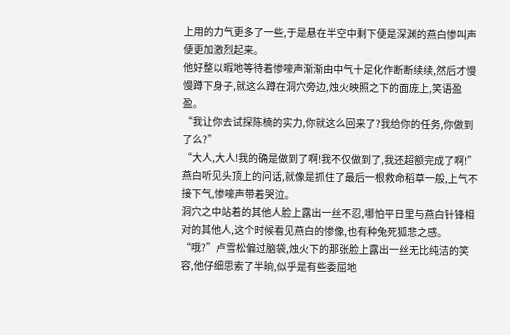上用的力气更多了一些,于是悬在半空中剩下便是深渊的燕白惨叫声便更加激烈起来。
他好整以暇地等待着惨嚎声渐渐由中气十足化作断断续续,然后才慢慢蹲下身子,就这么蹲在洞穴旁边,烛火映照之下的面庞上,笑语盈盈。
“我让你去试探陈楠的实力,你就这么回来了?我给你的任务,你做到了么?”
“大人,大人!我的确是做到了啊!我不仅做到了,我还超额完成了啊!”燕白听见头顶上的问话,就像是抓住了最后一根救命稻草一般,上气不接下气,惨嚎声带着哭泣。
洞穴之中站着的其他人脸上露出一丝不忍,哪怕平日里与燕白针锋相对的其他人,这个时候看见燕白的惨像,也有种兔死狐悲之感。
“哦?”卢雪松偏过脑袋,烛火下的那张脸上露出一丝无比纯洁的笑容,他仔细思索了半晌,似乎是有些委屈地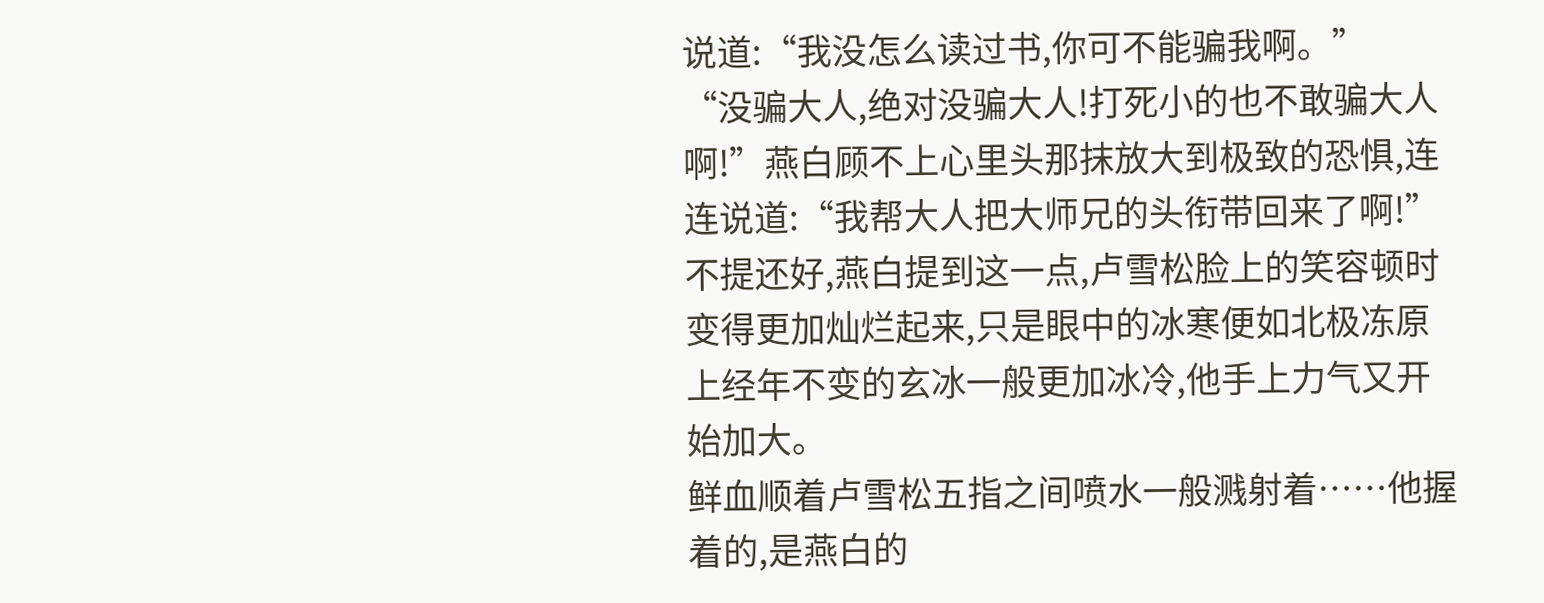说道:“我没怎么读过书,你可不能骗我啊。”
“没骗大人,绝对没骗大人!打死小的也不敢骗大人啊!”燕白顾不上心里头那抹放大到极致的恐惧,连连说道:“我帮大人把大师兄的头衔带回来了啊!”
不提还好,燕白提到这一点,卢雪松脸上的笑容顿时变得更加灿烂起来,只是眼中的冰寒便如北极冻原上经年不变的玄冰一般更加冰冷,他手上力气又开始加大。
鲜血顺着卢雪松五指之间喷水一般溅射着……他握着的,是燕白的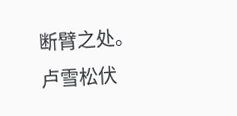断臂之处。
卢雪松伏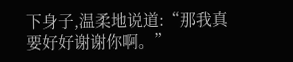下身子,温柔地说道:“那我真要好好谢谢你啊。”